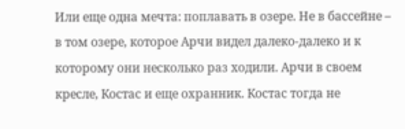Или еще одна мечта: поплавать в озере. Не в бассейне – в том озере, которое Арчи видел далеко-далеко и к которому они несколько раз ходили. Арчи в своем кресле, Костас и еще охранник. Костас тогда не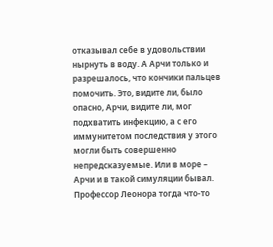отказывал себе в удовольствии нырнуть в воду. А Арчи только и разрешалось, что кончики пальцев помочить. Это, видите ли, было опасно, Арчи, видите ли, мог подхватить инфекцию, а с его иммунитетом последствия у этого могли быть совершенно непредсказуемые. Или в море – Арчи и в такой симуляции бывал. Профессор Леонора тогда что-то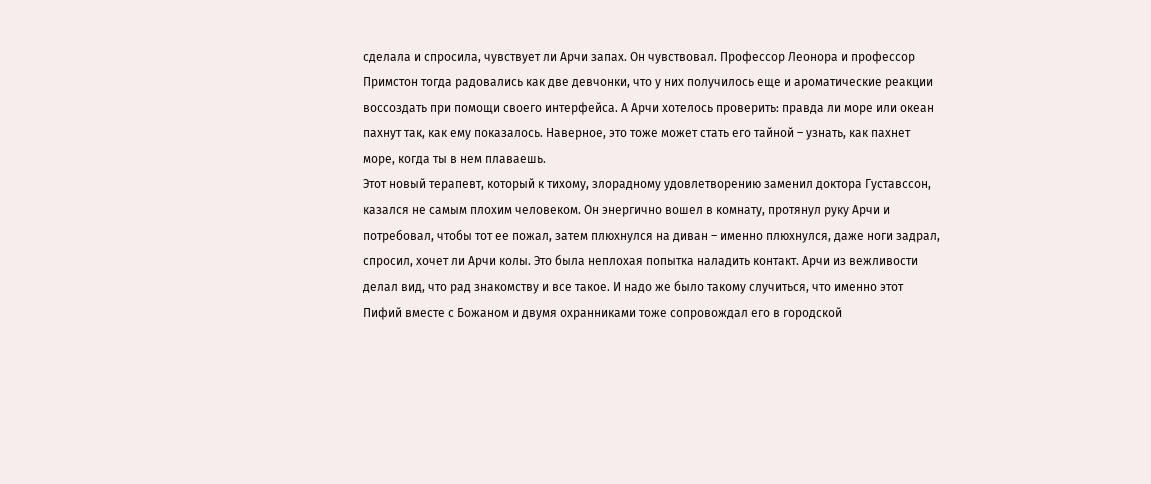сделала и спросила, чувствует ли Арчи запах. Он чувствовал. Профессор Леонора и профессор Примстон тогда радовались как две девчонки, что у них получилось еще и ароматические реакции воссоздать при помощи своего интерфейса. А Арчи хотелось проверить: правда ли море или океан пахнут так, как ему показалось. Наверное, это тоже может стать его тайной – узнать, как пахнет море, когда ты в нем плаваешь.
Этот новый терапевт, который к тихому, злорадному удовлетворению заменил доктора Густавссон, казался не самым плохим человеком. Он энергично вошел в комнату, протянул руку Арчи и потребовал, чтобы тот ее пожал, затем плюхнулся на диван – именно плюхнулся, даже ноги задрал, спросил, хочет ли Арчи колы. Это была неплохая попытка наладить контакт. Арчи из вежливости делал вид, что рад знакомству и все такое. И надо же было такому случиться, что именно этот Пифий вместе с Божаном и двумя охранниками тоже сопровождал его в городской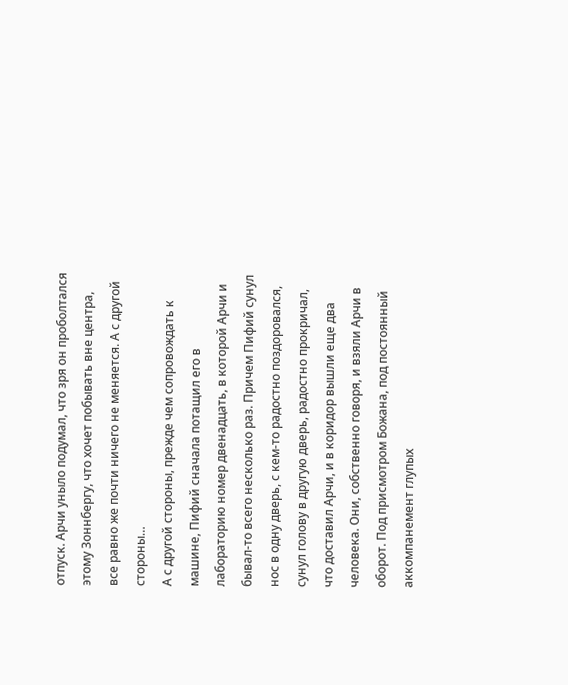отпуск. Арчи уныло подумал, что зря он проболтался этому Зоннбергу, что хочет побывать вне центра, все равно же почти ничего не меняется. А с другой стороны…
А с другой стороны, прежде чем сопровождать к машине, Пифий сначала потащил его в лабораторию номер двенадцать, в которой Арчи и бывал-то всего несколько раз. Причем Пифий сунул нос в одну дверь, с кем-то радостно поздоровался, сунул голову в другую дверь, радостно прокричал, что доставил Арчи, и в коридор вышли еще два человека. Они, собственно говоря, и взяли Арчи в оборот. Под присмотром Божана, под постоянный аккомпанемент глупых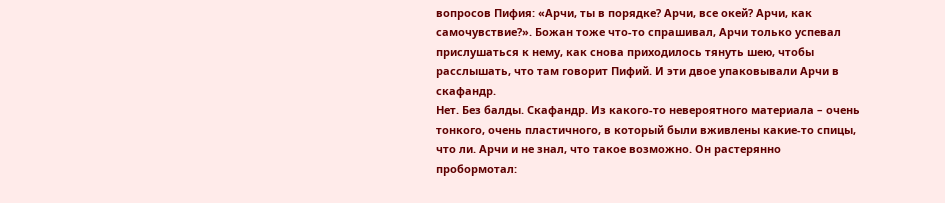вопросов Пифия: «Арчи, ты в порядке? Арчи, все окей? Арчи, как самочувствие?». Божан тоже что-то спрашивал, Арчи только успевал прислушаться к нему, как снова приходилось тянуть шею, чтобы расслышать, что там говорит Пифий. И эти двое упаковывали Арчи в скафандр.
Нет. Без балды. Скафандр. Из какого-то невероятного материала – очень тонкого, очень пластичного, в который были вживлены какие-то спицы, что ли. Арчи и не знал, что такое возможно. Он растерянно пробормотал: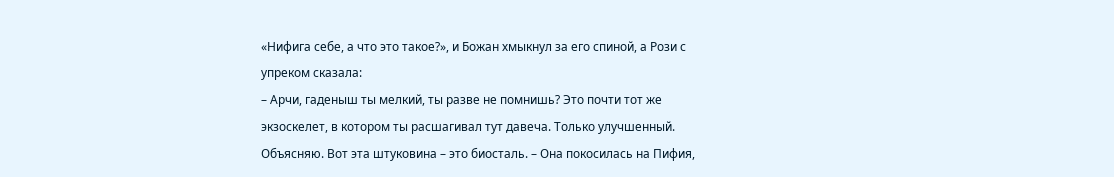«Нифига себе, а что это такое?», и Божан хмыкнул за его спиной, а Рози с упреком сказала:
– Арчи, гаденыш ты мелкий, ты разве не помнишь? Это почти тот же экзоскелет, в котором ты расшагивал тут давеча. Только улучшенный. Объясняю. Вот эта штуковина – это биосталь. – Она покосилась на Пифия,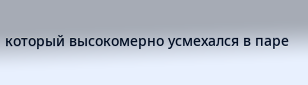который высокомерно усмехался в паре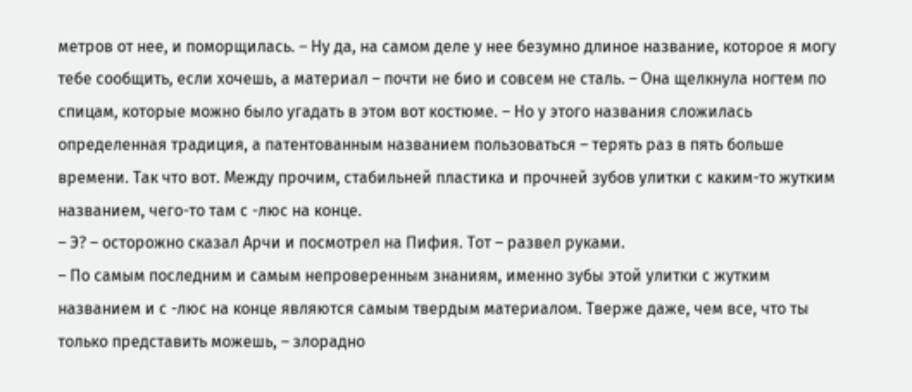метров от нее, и поморщилась. – Ну да, на самом деле у нее безумно длиное название, которое я могу тебе сообщить, если хочешь, а материал – почти не био и совсем не сталь. – Она щелкнула ногтем по спицам, которые можно было угадать в этом вот костюме. – Но у этого названия сложилась определенная традиция, а патентованным названием пользоваться – терять раз в пять больше времени. Так что вот. Между прочим, стабильней пластика и прочней зубов улитки с каким-то жутким названием, чего-то там с -люс на конце.
– Э? – осторожно сказал Арчи и посмотрел на Пифия. Тот – развел руками.
– По самым последним и самым непроверенным знаниям, именно зубы этой улитки с жутким названием и с -люс на конце являются самым твердым материалом. Тверже даже, чем все, что ты только представить можешь, – злорадно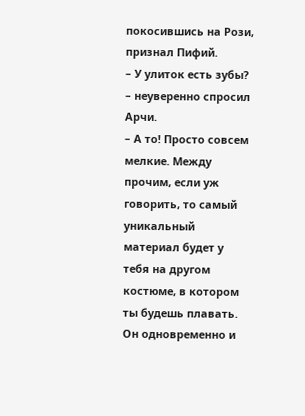покосившись на Рози, признал Пифий.
– У улиток есть зубы? – неуверенно спросил Арчи.
– А то! Просто совсем мелкие. Между прочим, если уж говорить, то самый уникальный материал будет у тебя на другом костюме, в котором ты будешь плавать. Он одновременно и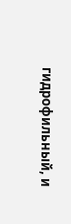гидрофильный, и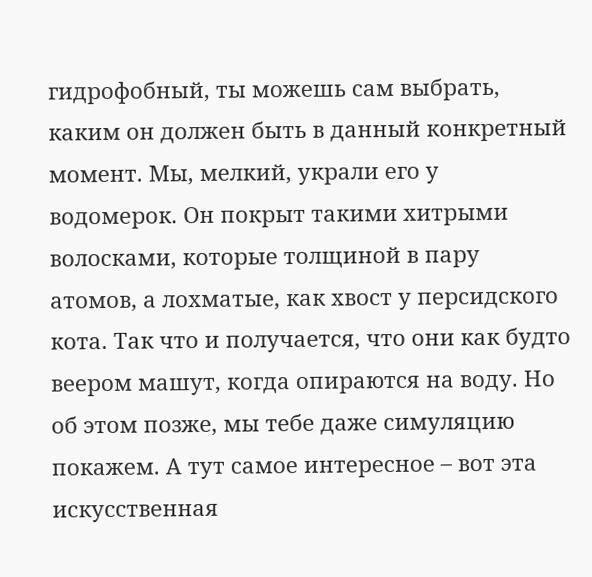гидрофобный, ты можешь сам выбрать, каким он должен быть в данный конкретный момент. Мы, мелкий, украли его у водомерок. Он покрыт такими хитрыми волосками, которые толщиной в пару атомов, а лохматые, как хвост у персидского кота. Так что и получается, что они как будто веером машут, когда опираются на воду. Но об этом позже, мы тебе даже симуляцию покажем. А тут самое интересное – вот эта искусственная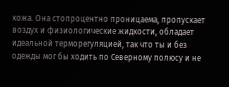кожа. Она стопроцентно проницаема, пропускает воздух и физиологические жидкости, обладает идеальной терморегуляцией, так что ты и без одежды мог бы ходить по Северному полюсу и не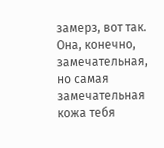замерз, вот так. Она, конечно, замечательная, но самая замечательная кожа тебя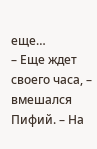еще…
– Еще ждет своего часа, – вмешался Пифий. – На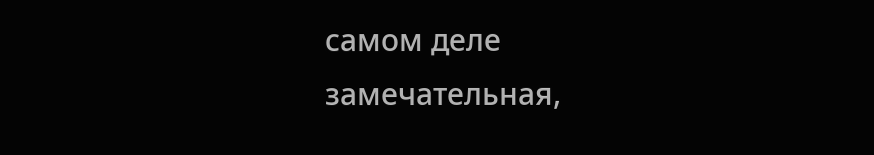самом деле замечательная,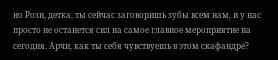но Рози, детка, ты сейчас заговоришь зубы всем нам, и у нас просто не останется сил на самое главное мероприятие на сегодня. Арчи, как ты себя чувствуешь в этом скафандре?